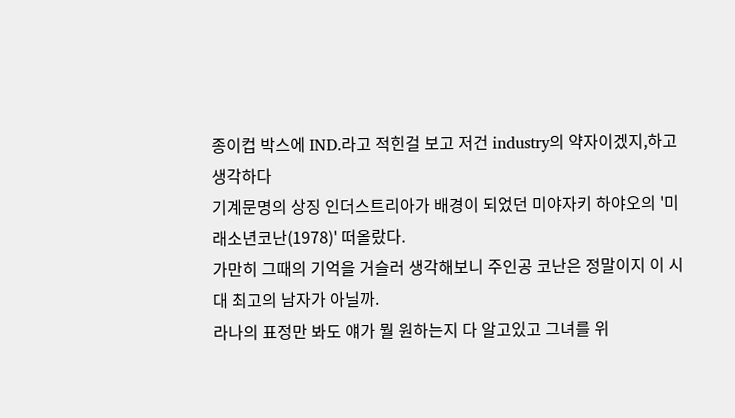종이컵 박스에 IND.라고 적힌걸 보고 저건 industry의 약자이겠지,하고 생각하다
기계문명의 상징 인더스트리아가 배경이 되었던 미야자키 하야오의 '미래소년코난(1978)' 떠올랐다.
가만히 그때의 기억을 거슬러 생각해보니 주인공 코난은 정말이지 이 시대 최고의 남자가 아닐까.
라나의 표정만 봐도 얘가 뭘 원하는지 다 알고있고 그녀를 위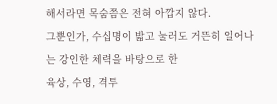해서라면 목숨쯤은 전혀 아깝지 않다.
그뿐인가, 수십명이 밟고 눌러도 거뜬히 일어나는 강인한 체력을 바탕으로 한
육상, 수영, 격투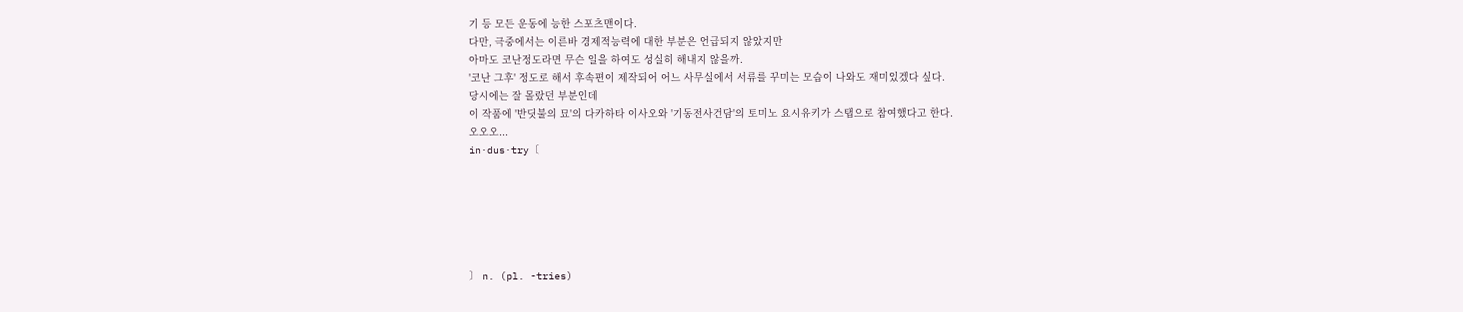기 등 모든 운동에 능한 스포츠맨이다.
다만, 극중에서는 이른바 경제적능력에 대한 부분은 언급되지 않았지만
아마도 코난정도라면 무슨 일을 하여도 성실히 해내지 않을까.
'코난 그후' 정도로 해서 후속편이 제작되어 어느 사무실에서 서류를 꾸미는 모습이 나와도 재미있겠다 싶다.
당시에는 잘 몰랐던 부분인데
이 작품에 '반딧불의 묘'의 다카하타 이사오와 '기동전사건담'의 토미노 요시유키가 스탭으로 참여했다고 한다.
오오오...
in·dus·try〔






〕 n. (pl. -tries)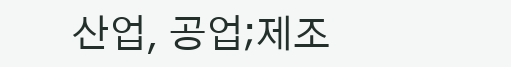산업, 공업;제조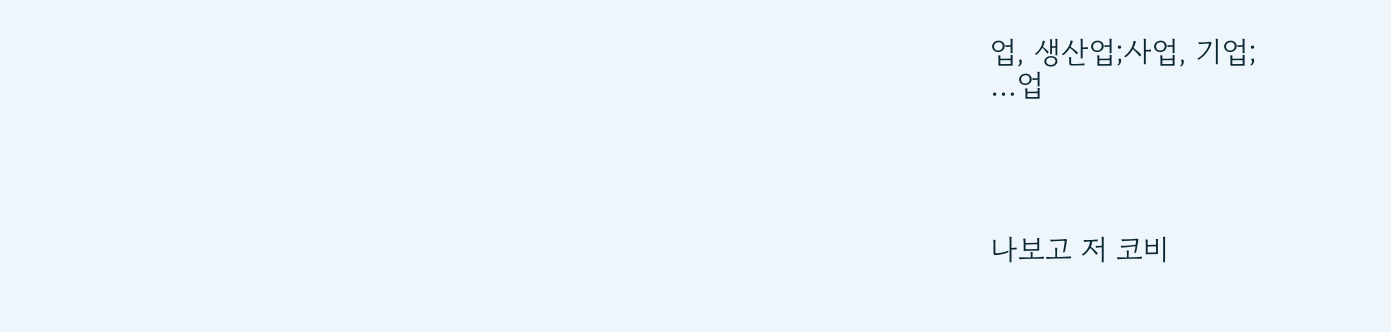업, 생산업;사업, 기업;
…업




나보고 저 코비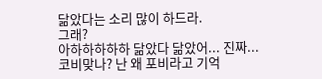닮았다는 소리 많이 하드라.
그래?
아하하하하하 닮았다 닮았어... 진짜...
코비맞나? 난 왜 포비라고 기억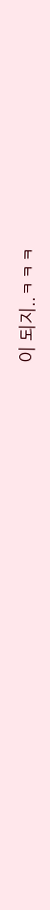이 되지..ㅋㅋㅋ